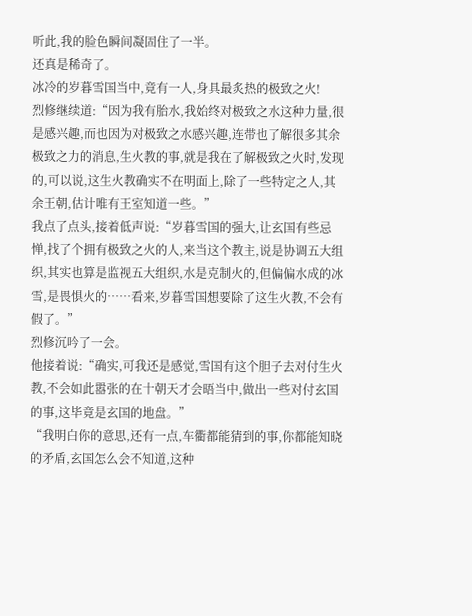听此,我的脸色瞬间凝固住了一半。
还真是稀奇了。
冰冷的岁暮雪国当中,竟有一人,身具最炙热的极致之火!
烈修继续道:“因为我有胎水,我始终对极致之水这种力量,很是感兴趣,而也因为对极致之水感兴趣,连带也了解很多其余极致之力的消息,生火教的事,就是我在了解极致之火时,发现的,可以说,这生火教确实不在明面上,除了一些特定之人,其余王朝,估计唯有王室知道一些。”
我点了点头,接着低声说:“岁暮雪国的强大,让玄国有些忌惮,找了个拥有极致之火的人,来当这个教主,说是协调五大组织,其实也算是监视五大组织,水是克制火的,但偏偏水成的冰雪,是畏惧火的……看来,岁暮雪国想要除了这生火教,不会有假了。”
烈修沉吟了一会。
他接着说:“确实,可我还是感觉,雪国有这个胆子去对付生火教,不会如此嚣张的在十朝天才会晤当中,做出一些对付玄国的事,这毕竟是玄国的地盘。”
“我明白你的意思,还有一点,车衢都能猜到的事,你都能知晓的矛盾,玄国怎么会不知道,这种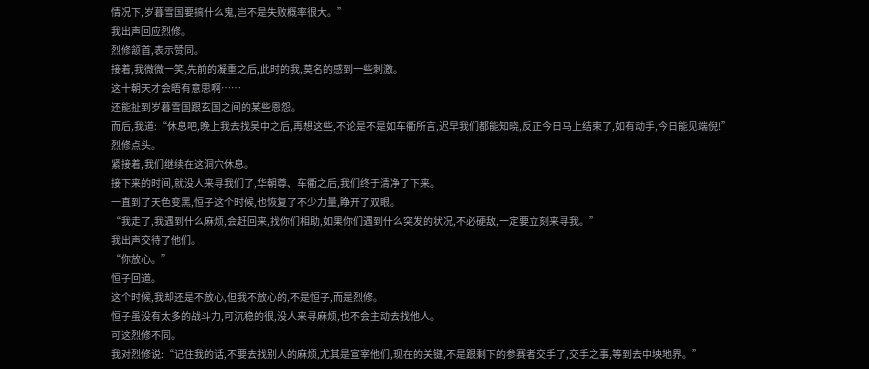情况下,岁暮雪国要搞什么鬼,岂不是失败概率很大。”
我出声回应烈修。
烈修颔首,表示赞同。
接着,我微微一笑,先前的凝重之后,此时的我,莫名的感到一些刺激。
这十朝天才会晤有意思啊……
还能扯到岁暮雪国跟玄国之间的某些恩怨。
而后,我道:“休息吧,晚上我去找吴中之后,再想这些,不论是不是如车衢所言,迟早我们都能知晓,反正今日马上结束了,如有动手,今日能见端倪!”
烈修点头。
紧接着,我们继续在这洞穴休息。
接下来的时间,就没人来寻我们了,华朝尊、车衢之后,我们终于清净了下来。
一直到了天色变黑,恒子这个时候,也恢复了不少力量,睁开了双眼。
“我走了,我遇到什么麻烦,会赶回来,找你们相助,如果你们遇到什么突发的状况,不必硬敌,一定要立刻来寻我。”
我出声交待了他们。
“你放心。”
恒子回道。
这个时候,我却还是不放心,但我不放心的,不是恒子,而是烈修。
恒子虽没有太多的战斗力,可沉稳的很,没人来寻麻烦,也不会主动去找他人。
可这烈修不同。
我对烈修说:“记住我的话,不要去找别人的麻烦,尤其是宣宰他们,现在的关键,不是跟剩下的参赛者交手了,交手之事,等到去中坱地界。”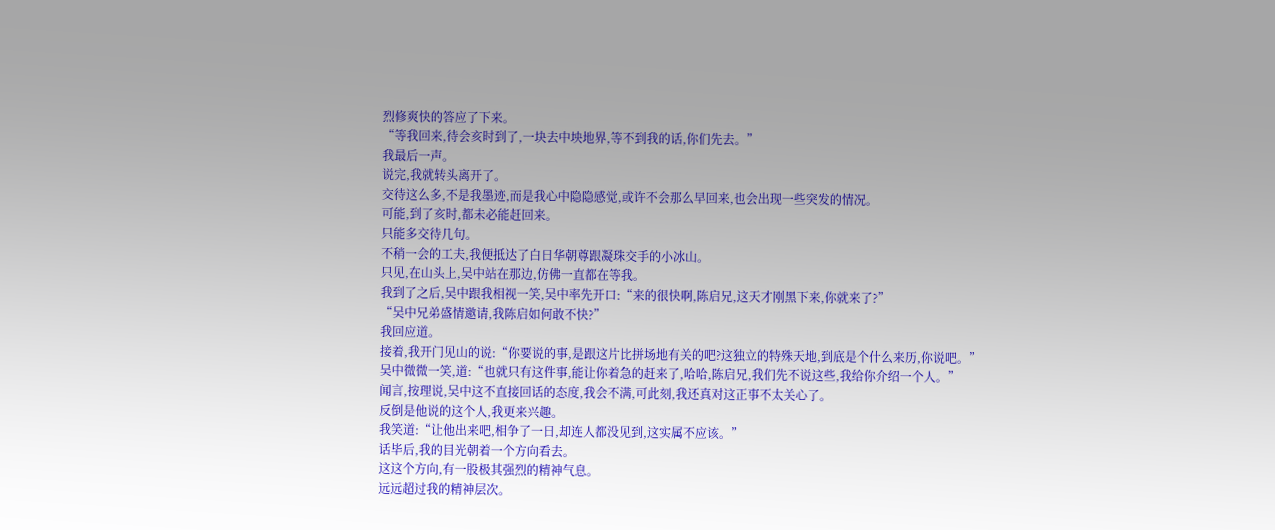烈修爽快的答应了下来。
“等我回来,待会亥时到了,一块去中坱地界,等不到我的话,你们先去。”
我最后一声。
说完,我就转头离开了。
交待这么多,不是我墨迹,而是我心中隐隐感觉,或许不会那么早回来,也会出现一些突发的情况。
可能,到了亥时,都未必能赶回来。
只能多交待几句。
不稍一会的工夫,我便抵达了白日华朝尊跟凝珠交手的小冰山。
只见,在山头上,吴中站在那边,仿佛一直都在等我。
我到了之后,吴中跟我相视一笑,吴中率先开口:“来的很快啊,陈启兄,这天才刚黑下来,你就来了?”
“吴中兄弟盛情邀请,我陈启如何敢不快?”
我回应道。
接着,我开门见山的说:“你要说的事,是跟这片比拼场地有关的吧?这独立的特殊天地,到底是个什么来历,你说吧。”
吴中微微一笑,道:“也就只有这件事,能让你着急的赶来了,哈哈,陈启兄,我们先不说这些,我给你介绍一个人。”
闻言,按理说,吴中这不直接回话的态度,我会不满,可此刻,我还真对这正事不太关心了。
反倒是他说的这个人,我更来兴趣。
我笑道:“让他出来吧,相争了一日,却连人都没见到,这实属不应该。”
话毕后,我的目光朝着一个方向看去。
这这个方向,有一股极其强烈的精神气息。
远远超过我的精神层次。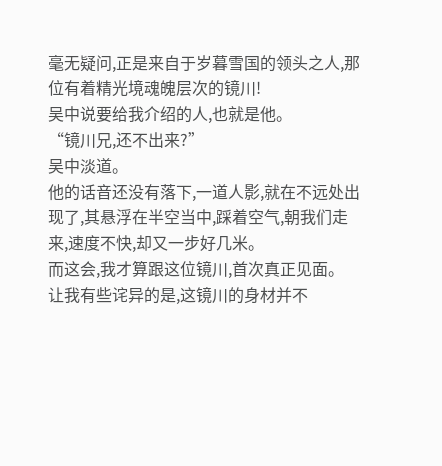毫无疑问,正是来自于岁暮雪国的领头之人,那位有着精光境魂魄层次的镜川!
吴中说要给我介绍的人,也就是他。
“镜川兄,还不出来?”
吴中淡道。
他的话音还没有落下,一道人影,就在不远处出现了,其悬浮在半空当中,踩着空气,朝我们走来,速度不快,却又一步好几米。
而这会,我才算跟这位镜川,首次真正见面。
让我有些诧异的是,这镜川的身材并不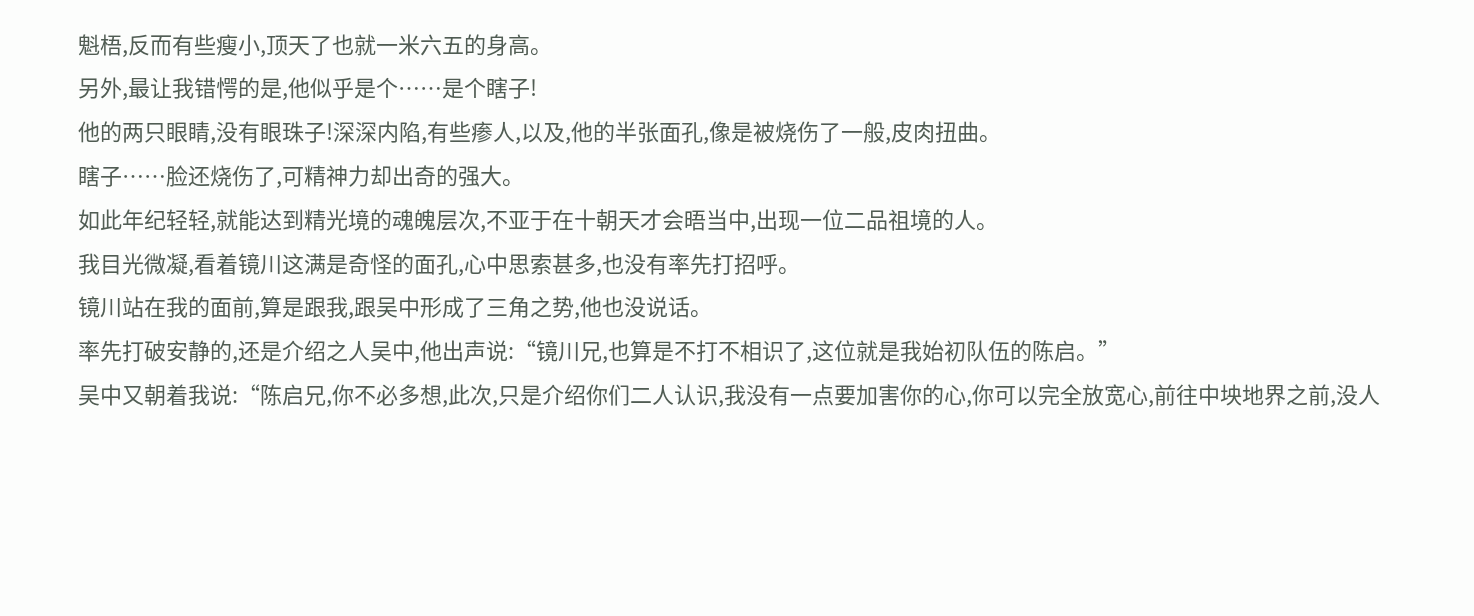魁梧,反而有些瘦小,顶天了也就一米六五的身高。
另外,最让我错愕的是,他似乎是个……是个瞎子!
他的两只眼睛,没有眼珠子!深深内陷,有些瘆人,以及,他的半张面孔,像是被烧伤了一般,皮肉扭曲。
瞎子……脸还烧伤了,可精神力却出奇的强大。
如此年纪轻轻,就能达到精光境的魂魄层次,不亚于在十朝天才会晤当中,出现一位二品祖境的人。
我目光微凝,看着镜川这满是奇怪的面孔,心中思索甚多,也没有率先打招呼。
镜川站在我的面前,算是跟我,跟吴中形成了三角之势,他也没说话。
率先打破安静的,还是介绍之人吴中,他出声说:“镜川兄,也算是不打不相识了,这位就是我始初队伍的陈启。”
吴中又朝着我说:“陈启兄,你不必多想,此次,只是介绍你们二人认识,我没有一点要加害你的心,你可以完全放宽心,前往中坱地界之前,没人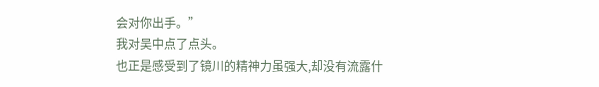会对你出手。”
我对吴中点了点头。
也正是感受到了镜川的精神力虽强大,却没有流露什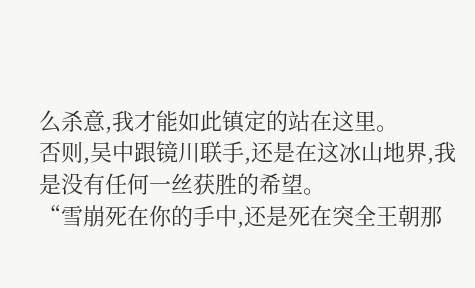么杀意,我才能如此镇定的站在这里。
否则,吴中跟镜川联手,还是在这冰山地界,我是没有任何一丝获胜的希望。
“雪崩死在你的手中,还是死在突全王朝那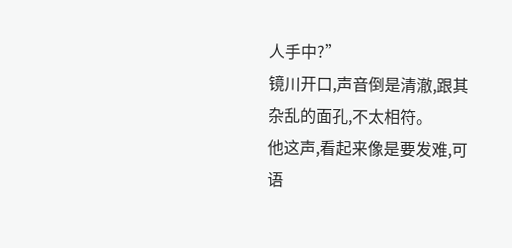人手中?”
镜川开口,声音倒是清澈,跟其杂乱的面孔,不太相符。
他这声,看起来像是要发难,可语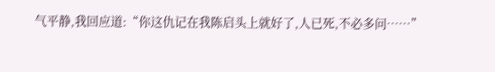气平静,我回应道:“你这仇记在我陈启头上就好了,人已死,不必多问……”